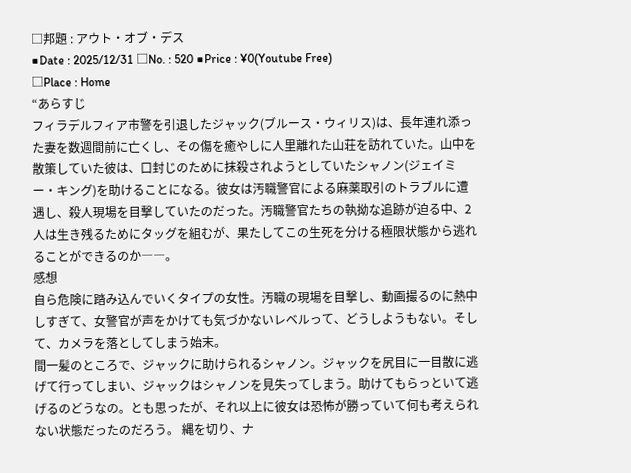□邦題 : アウト・オブ・デス
■Date : 2025/12/31 □No. : 520 ■Price : ¥0(Youtube Free)
□Place : Home
“あらすじ
フィラデルフィア市警を引退したジャック(ブルース・ウィリス)は、長年連れ添った妻を数週間前に亡くし、その傷を癒やしに人里離れた山荘を訪れていた。山中を散策していた彼は、口封じのために抹殺されようとしていたシャノン(ジェイミー・キング)を助けることになる。彼女は汚職警官による麻薬取引のトラブルに遭遇し、殺人現場を目撃していたのだった。汚職警官たちの執拗な追跡が迫る中、2人は生き残るためにタッグを組むが、果たしてこの生死を分ける極限状態から逃れることができるのか――。
感想
自ら危険に踏み込んでいくタイプの女性。汚職の現場を目撃し、動画撮るのに熱中しすぎて、女警官が声をかけても気づかないレベルって、どうしようもない。そして、カメラを落としてしまう始末。
間一髪のところで、ジャックに助けられるシャノン。ジャックを尻目に一目散に逃げて行ってしまい、ジャックはシャノンを見失ってしまう。助けてもらっといて逃げるのどうなの。とも思ったが、それ以上に彼女は恐怖が勝っていて何も考えられない状態だったのだろう。 縄を切り、ナ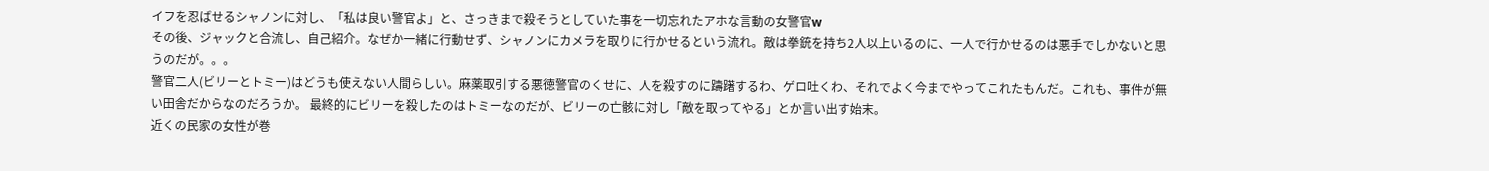イフを忍ばせるシャノンに対し、「私は良い警官よ」と、さっきまで殺そうとしていた事を一切忘れたアホな言動の女警官w
その後、ジャックと合流し、自己紹介。なぜか一緒に行動せず、シャノンにカメラを取りに行かせるという流れ。敵は拳銃を持ち2人以上いるのに、一人で行かせるのは悪手でしかないと思うのだが。。。
警官二人(ビリーとトミー)はどうも使えない人間らしい。麻薬取引する悪徳警官のくせに、人を殺すのに躊躇するわ、ゲロ吐くわ、それでよく今までやってこれたもんだ。これも、事件が無い田舎だからなのだろうか。 最終的にビリーを殺したのはトミーなのだが、ビリーの亡骸に対し「敵を取ってやる」とか言い出す始末。
近くの民家の女性が巻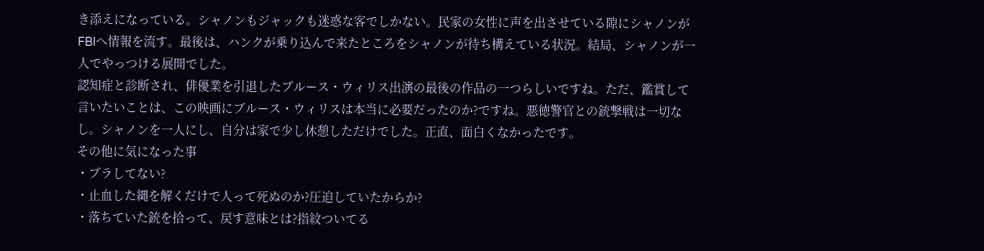き添えになっている。シャノンもジャックも迷惑な客でしかない。民家の女性に声を出させている隙にシャノンがFBIへ情報を流す。最後は、ハンクが乗り込んで来たところをシャノンが待ち構えている状況。結局、シャノンが一人でやっつける展開でした。
認知症と診断され、俳優業を引退したブルース・ウィリス出演の最後の作品の一つらしいですね。ただ、鑑賞して言いたいことは、この映画にブルース・ウィリスは本当に必要だったのか?ですね。悪徳警官との銃撃戦は一切なし。シャノンを一人にし、自分は家で少し休憩しただけでした。正直、面白くなかったです。
その他に気になった事
・ブラしてない?
・止血した縄を解くだけで人って死ぬのか?圧迫していたからか?
・落ちていた銃を拾って、戻す意味とは?指紋ついてる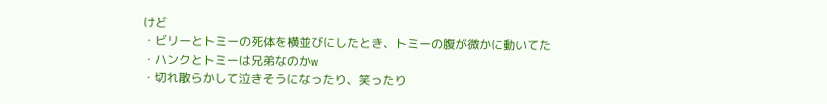けど
・ビリーとトミーの死体を横並びにしたとき、トミーの腹が微かに動いてた
・ハンクとトミーは兄弟なのかw
・切れ散らかして泣きそうになったり、笑ったり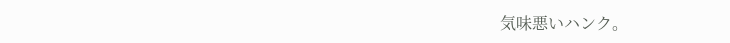気味悪いハンク。